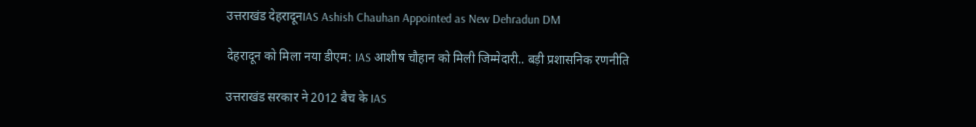उत्तराखंड देहरादूनIAS Ashish Chauhan Appointed as New Dehradun DM

देहरादून को मिला नया डीएम: IAS आशीष चौहान को मिली जिम्मेदारी.. बड़ी प्रशासनिक रणनीति

उत्तराखंड सरकार ने 2012 बैच के IAS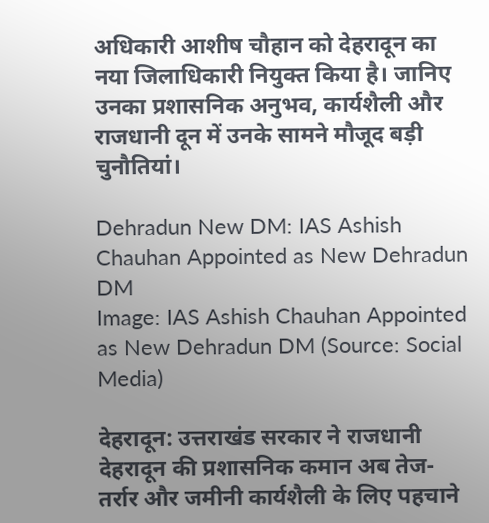अधिकारी आशीष चौहान को देहरादून का नया जिलाधिकारी नियुक्त किया है। जानिए उनका प्रशासनिक अनुभव, कार्यशैली और राजधानी दून में उनके सामने मौजूद बड़ी चुनौतियां।

Dehradun New DM: IAS Ashish Chauhan Appointed as New Dehradun DM
Image: IAS Ashish Chauhan Appointed as New Dehradun DM (Source: Social Media)

देहरादून: उत्तराखंड सरकार ने राजधानी देहरादून की प्रशासनिक कमान अब तेज-तर्रार और जमीनी कार्यशैली के लिए पहचाने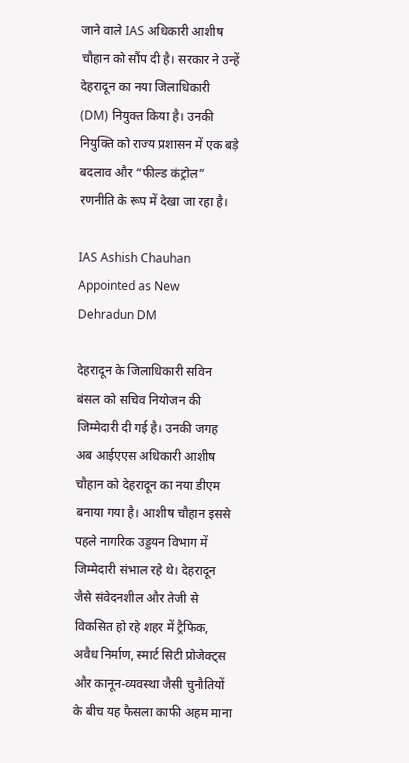जाने वाले IAS अधिकारी आशीष चौहान को सौंप दी है। सरकार ने उन्हें देहरादून का नया जिलाधिकारी (DM) नियुक्त किया है। उनकी नियुक्ति को राज्य प्रशासन में एक बड़े बदलाव और “फील्ड कंट्रोल” रणनीति के रूप में देखा जा रहा है।

IAS Ashish Chauhan Appointed as New Dehradun DM

देहरादून के जिलाधिकारी सविन बंसल को सचिव नियोजन की जिम्मेदारी दी गई है। उनकी जगह अब आईएएस अधिकारी आशीष चौहान को देहरादून का नया डीएम बनाया गया है। आशीष चौहान इससे पहले नागरिक उड्डयन विभाग में जिम्मेदारी संभाल रहे थे। देहरादून जैसे संवेदनशील और तेजी से विकसित हो रहे शहर में ट्रैफिक, अवैध निर्माण, स्मार्ट सिटी प्रोजेक्ट्स और कानून-व्यवस्था जैसी चुनौतियों के बीच यह फैसला काफी अहम माना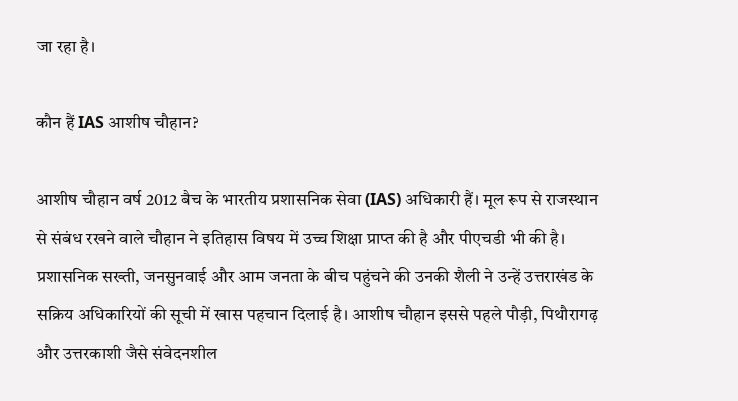जा रहा है।

कौन हैं IAS आशीष चौहान?

आशीष चौहान वर्ष 2012 बैच के भारतीय प्रशासनिक सेवा (IAS) अधिकारी हैं। मूल रूप से राजस्थान से संबंध रखने वाले चौहान ने इतिहास विषय में उच्च शिक्षा प्राप्त की है और पीएचडी भी की है। प्रशासनिक सख्ती, जनसुनवाई और आम जनता के बीच पहुंचने की उनकी शैली ने उन्हें उत्तराखंड के सक्रिय अधिकारियों की सूची में खास पहचान दिलाई है। आशीष चौहान इससे पहले पौड़ी, पिथौरागढ़ और उत्तरकाशी जैसे संवेदनशील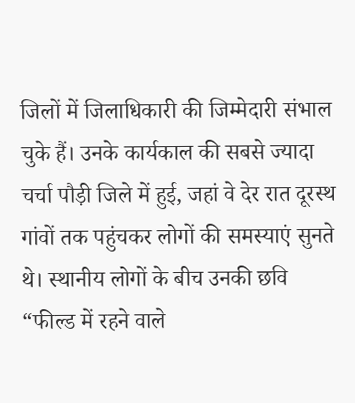जिलों में जिलाधिकारी की जिम्मेदारी संभाल चुके हैं। उनके कार्यकाल की सबसे ज्यादा चर्चा पौड़ी जिले में हुई, जहां वे देर रात दूरस्थ गांवों तक पहुंचकर लोगों की समस्याएं सुनते थे। स्थानीय लोगों के बीच उनकी छवि “फील्ड में रहने वाले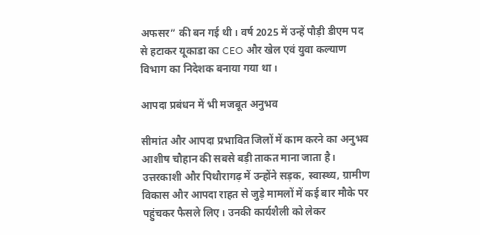अफसर” की बन गई थी। वर्ष 2025 में उन्हें पौड़ी डीएम पद से हटाकर यूकाडा का CEO और खेल एवं युवा कल्याण विभाग का निदेशक बनाया गया था।

आपदा प्रबंधन में भी मजबूत अनुभव

सीमांत और आपदा प्रभावित जिलों में काम करने का अनुभव आशीष चौहान की सबसे बड़ी ताकत माना जाता है। उत्तरकाशी और पिथौरागढ़ में उन्होंने सड़क, स्वास्थ्य, ग्रामीण विकास और आपदा राहत से जुड़े मामलों में कई बार मौके पर पहुंचकर फैसले लिए। उनकी कार्यशैली को लेकर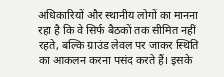अधिकारियों और स्थानीय लोगों का मानना रहा है कि वे सिर्फ बैठकों तक सीमित नहीं रहते, बल्कि ग्राउंड लेवल पर जाकर स्थिति का आकलन करना पसंद करते हैं। इसके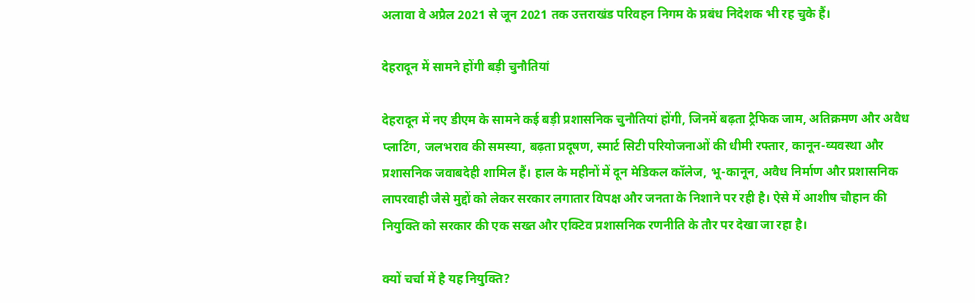अलावा वे अप्रैल 2021 से जून 2021 तक उत्तराखंड परिवहन निगम के प्रबंध निदेशक भी रह चुके हैं।

देहरादून में सामने होंगी बड़ी चुनौतियां

देहरादून में नए डीएम के सामने कई बड़ी प्रशासनिक चुनौतियां होंगी, जिनमें बढ़ता ट्रैफिक जाम, अतिक्रमण और अवैध प्लाटिंग, जलभराव की समस्या, बढ़ता प्रदूषण, स्मार्ट सिटी परियोजनाओं की धीमी रफ्तार, कानून-व्यवस्था और प्रशासनिक जवाबदेही शामिल हैं। हाल के महीनों में दून मेडिकल कॉलेज, भू-कानून, अवैध निर्माण और प्रशासनिक लापरवाही जैसे मुद्दों को लेकर सरकार लगातार विपक्ष और जनता के निशाने पर रही है। ऐसे में आशीष चौहान की नियुक्ति को सरकार की एक सख्त और एक्टिव प्रशासनिक रणनीति के तौर पर देखा जा रहा है।

क्यों चर्चा में है यह नियुक्ति?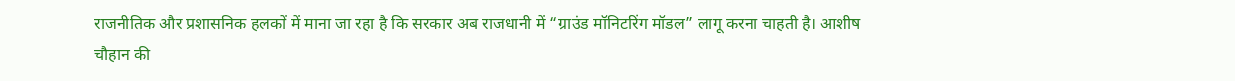राजनीतिक और प्रशासनिक हलकों में माना जा रहा है कि सरकार अब राजधानी में “ग्राउंड मॉनिटरिंग मॉडल” लागू करना चाहती है। आशीष चौहान की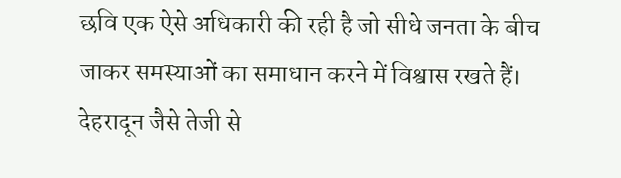छवि एक ऐसे अधिकारी की रही है जो सीधे जनता के बीच जाकर समस्याओं का समाधान करने में विश्वास रखते हैं। देहरादून जैसे तेजी से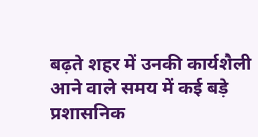बढ़ते शहर में उनकी कार्यशैली आने वाले समय में कई बड़े प्रशासनिक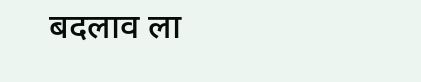बदलाव ला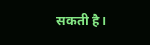सकती है।